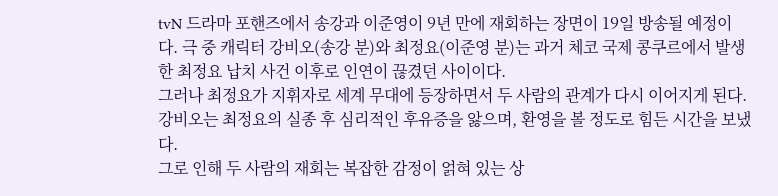tvN 드라마 포핸즈에서 송강과 이준영이 9년 만에 재회하는 장면이 19일 방송될 예정이다. 극 중 캐릭터 강비오(송강 분)와 최정요(이준영 분)는 과거 체코 국제 콩쿠르에서 발생한 최정요 납치 사건 이후로 인연이 끊겼던 사이이다.
그러나 최정요가 지휘자로 세계 무대에 등장하면서 두 사람의 관계가 다시 이어지게 된다.강비오는 최정요의 실종 후 심리적인 후유증을 앓으며, 환영을 볼 정도로 힘든 시간을 보냈다.
그로 인해 두 사람의 재회는 복잡한 감정이 얽혀 있는 상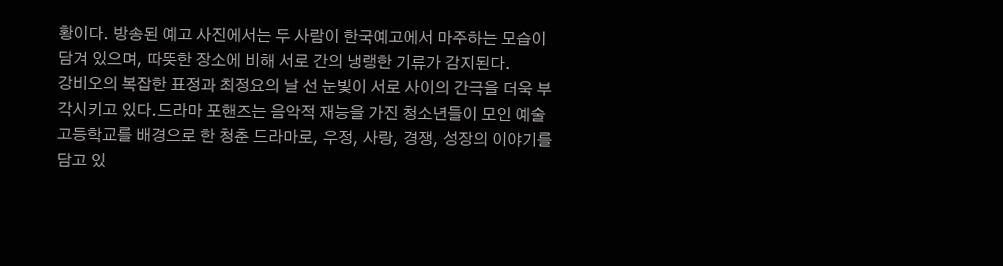황이다. 방송된 예고 사진에서는 두 사람이 한국예고에서 마주하는 모습이 담겨 있으며, 따뜻한 장소에 비해 서로 간의 냉랭한 기류가 감지된다.
강비오의 복잡한 표정과 최정요의 날 선 눈빛이 서로 사이의 간극을 더욱 부각시키고 있다.드라마 포핸즈는 음악적 재능을 가진 청소년들이 모인 예술고등학교를 배경으로 한 청춘 드라마로, 우정, 사랑, 경쟁, 성장의 이야기를 담고 있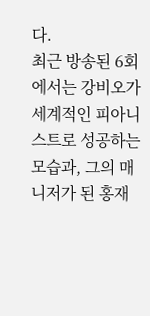다.
최근 방송된 6회에서는 강비오가 세계적인 피아니스트로 성공하는 모습과, 그의 매니저가 된 홍재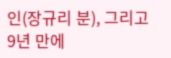인(장규리 분), 그리고 9년 만에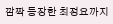깜짝 등장한 최정요까지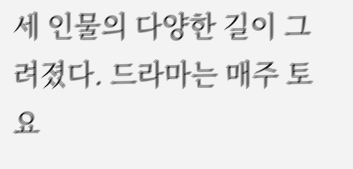세 인물의 다양한 길이 그려졌다. 드라마는 매주 토요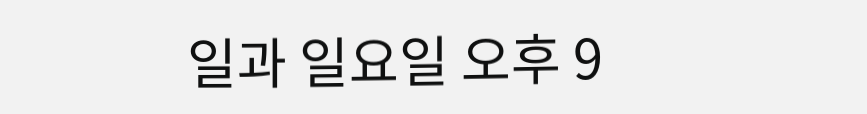일과 일요일 오후 9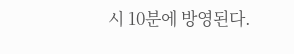시 10분에 방영된다.